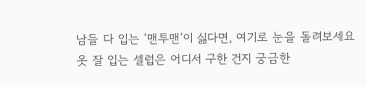남들 다 입는 ‘맨투맨’이 싫다면, 여기로 눈을 돌려보세요
옷 잘 입는 셀럽은 어디서 구한 건지 궁금한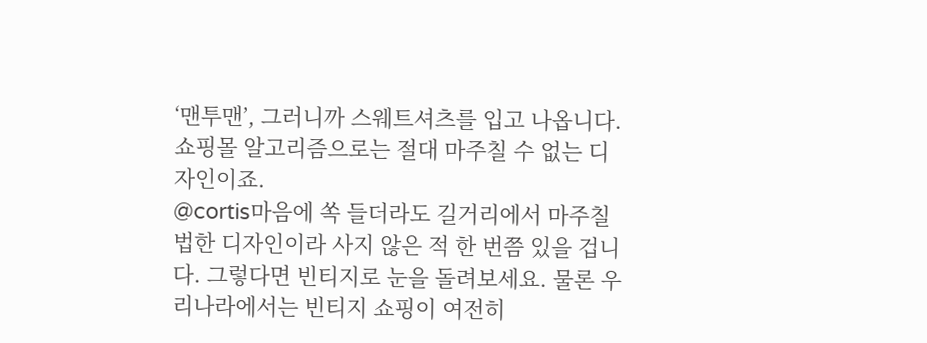‘맨투맨’, 그러니까 스웨트셔츠를 입고 나옵니다. 쇼핑몰 알고리즘으로는 절대 마주칠 수 없는 디자인이죠.
@cortis마음에 쏙 들더라도 길거리에서 마주칠 법한 디자인이라 사지 않은 적 한 번쯤 있을 겁니다. 그렇다면 빈티지로 눈을 돌려보세요. 물론 우리나라에서는 빈티지 쇼핑이 여전히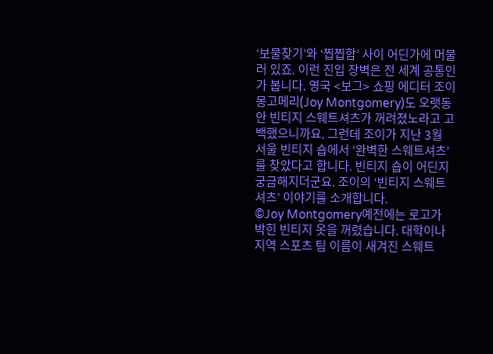‘보물찾기’와 ‘찝찝함’ 사이 어딘가에 머물러 있죠. 이런 진입 장벽은 전 세계 공통인가 봅니다. 영국 <보그> 쇼핑 에디터 조이 몽고메리(Joy Montgomery)도 오랫동안 빈티지 스웨트셔츠가 꺼려졌노라고 고백했으니까요. 그런데 조이가 지난 3월 서울 빈티지 숍에서 ‘완벽한 스웨트셔츠’를 찾았다고 합니다. 빈티지 숍이 어딘지 궁금해지더군요. 조이의 ‘빈티지 스웨트셔츠’ 이야기를 소개합니다.
©Joy Montgomery예전에는 로고가 박힌 빈티지 옷을 꺼렸습니다. 대학이나 지역 스포츠 팀 이름이 새겨진 스웨트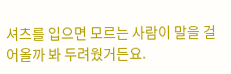셔츠를 입으면 모르는 사람이 말을 걸어올까 봐 두려웠거든요.